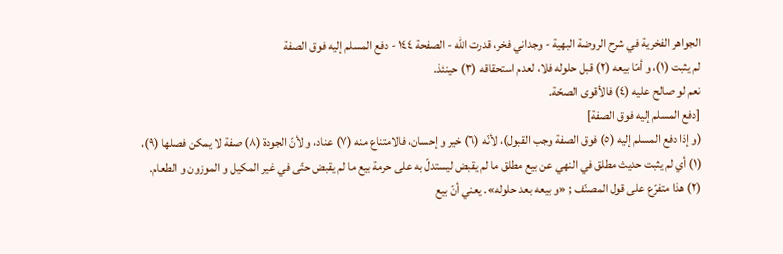الجواهر الفخرية في شرح الروضة البهية - وجداني فخر، قدرت الله - الصفحة ١٤٤ - دفع المسلم إليه فوق الصفة
لم يثبت (١)، و أمّا بيعه (٢) قبل حلوله فلا، لعدم استحقاقه (٣) حينئذ.
نعم لو صالح عليه (٤) فالأقوى الصحّة.
[دفع المسلم إليه فوق الصفة]
(و إذا دفع المسلم إليه (٥) فوق الصفة وجب القبول)، لأنّه (٦) خير و إحسان، فالامتناع منه (٧) عناد، و لأنّ الجودة (٨) صفة لا يمكن فصلها (٩)،
(١) أي لم يثبت حديث مطلق في النهي عن بيع مطلق ما لم يقبض ليستدلّ به على حرمة بيع ما لم يقبض حتّى في غير المكيل و الموزون و الطعام.
(٢) هذا متفرّع على قول المصنّف ; «و بيعه بعد حلوله». يعني أنّ بيع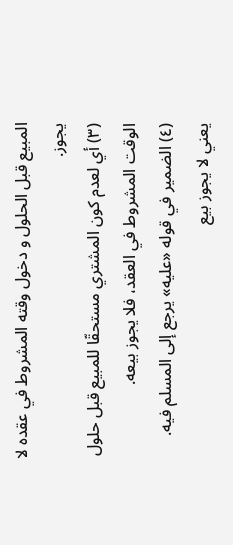المبيع قبل الحلول و دخول وقته المشروط في عقده لا يجوز.
(٣) أي لعدم كون المشتري مستحقّا للمبيع قبل حلول الوقت المشروط في العقد، فلا يجوز بيعه.
(٤) الضمير في قوله «عليه» يرجع إلى المسلم فيه. يعني لا يجوز بيع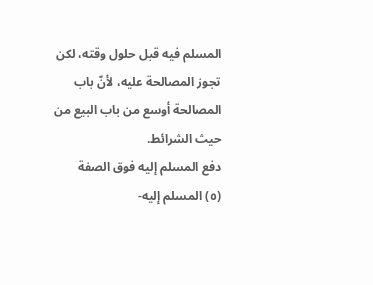المسلم فيه قبل حلول وقته، لكن تجوز المصالحة عليه، لأنّ باب المصالحة أوسع من باب البيع من حيث الشرائط.
دفع المسلم إليه فوق الصفة
(٥) المسلم إليه-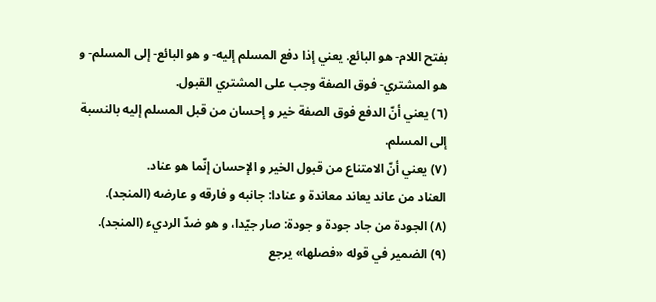بفتح اللام- هو البائع. يعني إذا دفع المسلم إليه- و هو البائع- إلى المسلم- و هو المشتري- فوق الصفة وجب على المشتري القبول.
(٦) يعني أنّ الدفع فوق الصفة خير و إحسان من قبل المسلم إليه بالنسبة إلى المسلم.
(٧) يعني أنّ الامتناع من قبول الخير و الإحسان إنّما هو عناد.
العناد من عاند يعاند معاندة و عنادا: جانبه و فارقه و عارضه (المنجد).
(٨) الجودة من جاد جودة و جودة: صار جيّدا، و هو ضدّ الرديء (المنجد).
(٩) الضمير في قوله «فصلها» يرجع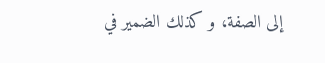إلى الصفة، و كذلك الضمير في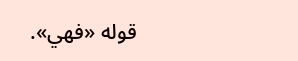قوله «فهي».